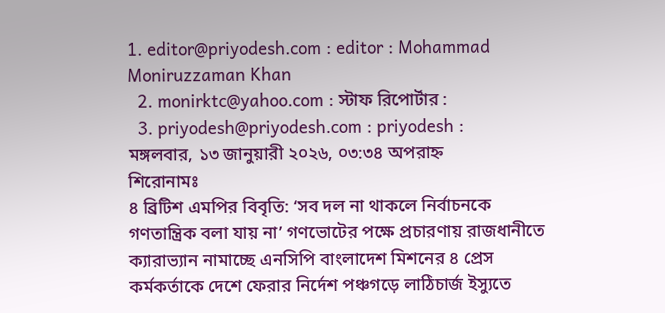1. editor@priyodesh.com : editor : Mohammad Moniruzzaman Khan
  2. monirktc@yahoo.com : স্টাফ রিপোর্টার :
  3. priyodesh@priyodesh.com : priyodesh :
মঙ্গলবার, ১৩ জানুয়ারী ২০২৬, ০৩:৩৪ অপরাহ্ন
শিরোনামঃ
৪ ব্রিটিশ এমপির বিবৃতি: ‘সব দল না থাকলে নির্বাচনকে গণতান্ত্রিক বলা যায় না’ গণভোটের পক্ষে প্রচারণায় রাজধানীতে ক্যারাভ্যান নামাচ্ছে এনসিপি বাংলাদেশ মিশনের ৪ প্রেস কর্মকর্তাকে দেশে ফেরার নির্দেশ পঞ্চগড়ে লাঠিচার্জ ইস্যুতে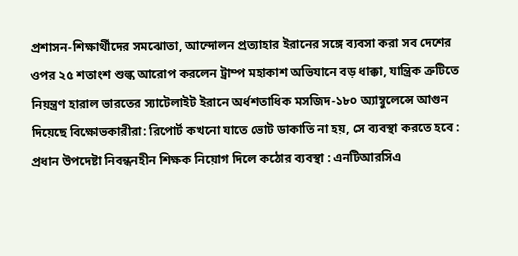প্রশাসন-শিক্ষার্থীদের সমঝোতা, আন্দোলন প্রত্যাহার ইরানের সঙ্গে ব্যবসা করা সব দেশের ওপর ২৫ শতাংশ শুল্ক আরোপ করলেন ট্রাম্প মহাকাশ অভিযানে বড় ধাক্কা, যান্ত্রিক ত্রুটিতে নিয়ন্ত্রণ হারাল ভারতের স্যাটেলাইট ইরানে অর্ধশতাধিক মসজিদ-১৮০ অ্যাম্বুলেন্সে আগুন দিয়েছে বিক্ষোভকারীরা: রিপোর্ট কখনো যাতে ভোট ডাকাতি না হয়, সে ব্যবস্থা করতে হবে : প্রধান উপদেষ্টা নিবন্ধনহীন শিক্ষক নিয়োগ দিলে কঠোর ব্যবস্থা : এনটিআরসিএ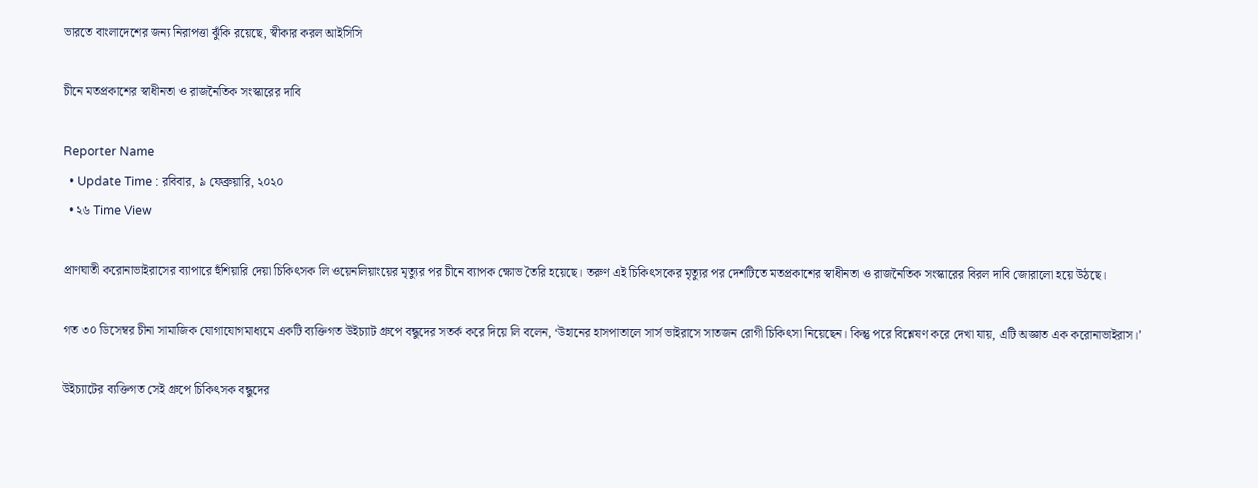ভারতে বাংলাদেশের জন্য নিরাপত্তা ঝুঁকি রয়েছে, স্বীকার করল আইসিসি

চীনে মতপ্রকাশের স্বাধীনতা ও রাজনৈতিক সংস্কারের দাবি

Reporter Name
  • Update Time : রবিবার, ৯ ফেব্রুয়ারি, ২০২০
  • ২৬ Time View

প্রাণঘাতী করোনাভাইরাসের ব্যাপারে হুঁশিয়ারি দেয়া চিকিৎসক লি ওয়েনলিয়াংয়ের মৃত্যুর পর চীনে ব্যাপক ক্ষোভ তৈরি হয়েছে। তরুণ এই চিকিৎসকের মৃত্যুর পর দেশটিতে মতপ্রকাশের স্বাধীনতা ও রাজনৈতিক সংস্কারের বিরল দাবি জোরালো হয়ে উঠছে।

গত ৩০ ডিসেম্বর চীনা সামাজিক যোগাযোগমাধ্যমে একটি ব্যক্তিগত উইচ্যাট গ্রুপে বন্ধুদের সতর্ক করে দিয়ে লি বলেন, ‘উহানের হাসপাতালে সার্স ভাইরাসে সাতজন রোগী চিকিৎসা নিয়েছেন। কিন্তু পরে বিশ্লেষণ করে দেখা যায়, এটি অজ্ঞাত এক করোনাভাইরাস।’

উইচ্যাটের ব্যক্তিগত সেই গ্রুপে চিকিৎসক বন্ধুদের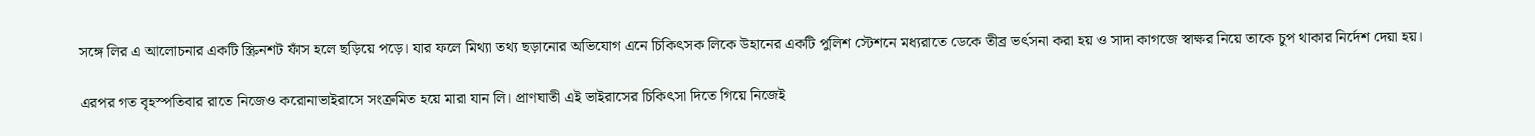সঙ্গে লির এ আলোচনার একটি স্ক্রিনশট ফাঁস হলে ছড়িয়ে পড়ে। যার ফলে মিথ্যা তথ্য ছড়ানোর অভিযোগ এনে চিকিৎসক লিকে উহানের একটি পুলিশ স্টেশনে মধ্যরাতে ডেকে তীব্র ভর্ৎসনা করা হয় ও সাদা কাগজে স্বাক্ষর নিয়ে তাকে চুপ থাকার নির্দেশ দেয়া হয়।

এরপর গত বৃহস্পতিবার রাতে নিজেও করোনাভাইরাসে সংক্রমিত হয়ে মারা যান লি। প্রাণঘাতী এই ভাইরাসের চিকিৎসা দিতে গিয়ে নিজেই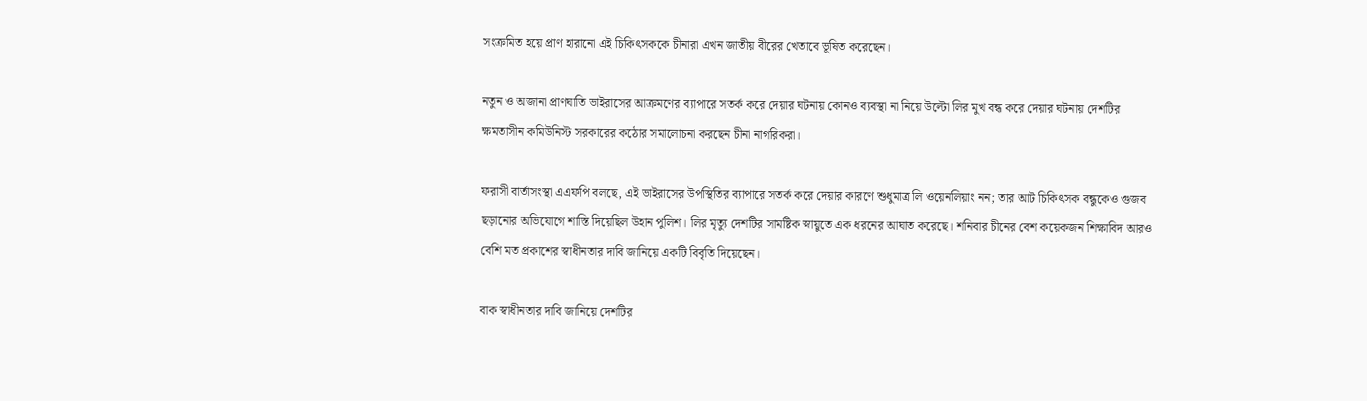সংক্রমিত হয়ে প্রাণ হারানো এই চিকিৎসককে চীনারা এখন জাতীয় বীরের খেতাবে ভূষিত করেছেন।

নতুন ও অজানা প্রাণঘাতি ভাইরাসের আক্রমণের ব্যাপারে সতর্ক করে দেয়ার ঘটনায় কোনও ব্যবস্থা না নিয়ে উল্টো লির মুখ বন্ধ করে দেয়ার ঘটনায় দেশটির ক্ষমতাসীন কমিউনিস্ট সরকারের কঠোর সমালোচনা করছেন চীনা নাগরিকরা।

ফরাসী বার্তাসংস্থা এএফপি বলছে, এই ভাইরাসের উপস্থিতির ব্যাপারে সতর্ক করে দেয়ার কারণে শুধুমাত্র লি ওয়েনলিয়াং নন; তার আট চিকিৎসক বন্ধুকেও গুজব ছড়ানোর অভিযোগে শাস্তি দিয়েছিল উহান পুলিশ। লির মৃত্যু দেশটির সামষ্টিক স্নায়ুতে এক ধরনের আঘাত করেছে। শনিবার চীনের বেশ কয়েকজন শিক্ষাবিদ আরও বেশি মত প্রকাশের স্বাধীনতার দাবি জানিয়ে একটি বিবৃতি দিয়েছেন।

বাক স্বাধীনতার দাবি জানিয়ে দেশটির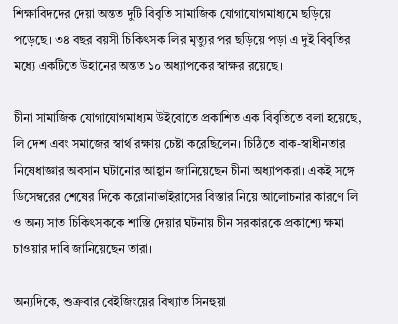শিক্ষাবিদদের দেয়া অন্তত দুটি বিবৃতি সামাজিক যোগাযোগমাধ্যমে ছড়িয়ে পড়েছে। ৩৪ বছর বয়সী চিকিৎসক লির মৃত্যুর পর ছড়িয়ে পড়া এ দুই বিবৃতির মধ্যে একটিতে উহানের অন্তত ১০ অধ্যাপকের স্বাক্ষর রয়েছে।

চীনা সামাজিক যোগাযোগমাধ্যম উইবোতে প্রকাশিত এক বিবৃতিতে বলা হয়েছে, লি দেশ এবং সমাজের স্বার্থ রক্ষায় চেষ্টা করেছিলেন। চিঠিতে বাক-স্বাধীনতার নিষেধাজ্ঞার অবসান ঘটানোর আহ্বান জানিয়েছেন চীনা অধ্যাপকরা। একই সঙ্গে ডিসেম্বরের শেষের দিকে করোনাভাইরাসের বিস্তার নিয়ে আলোচনার কারণে লি ও অন্য সাত চিকিৎসককে শাস্তি দেয়ার ঘটনায় চীন সরকারকে প্রকাশ্যে ক্ষমা চাওয়ার দাবি জানিয়েছেন তারা।

অন্যদিকে, শুক্রবার বেইজিংয়ের বিখ্যাত সিনহুয়া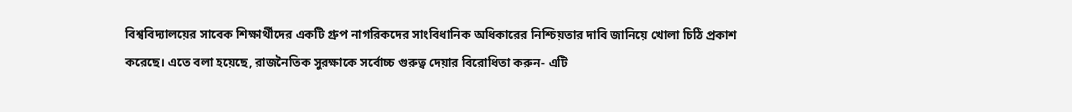বিশ্ববিদ্যালয়ের সাবেক শিক্ষার্থীদের একটি গ্রুপ নাগরিকদের সাংবিধানিক অধিকারের নিশ্চিয়তার দাবি জানিয়ে খোলা চিঠি প্রকাশ করেছে। এতে বলা হয়েছে, রাজনৈতিক সুরক্ষাকে সর্বোচ্চ গুরুত্ব দেয়ার বিরোধিতা করুন- এটি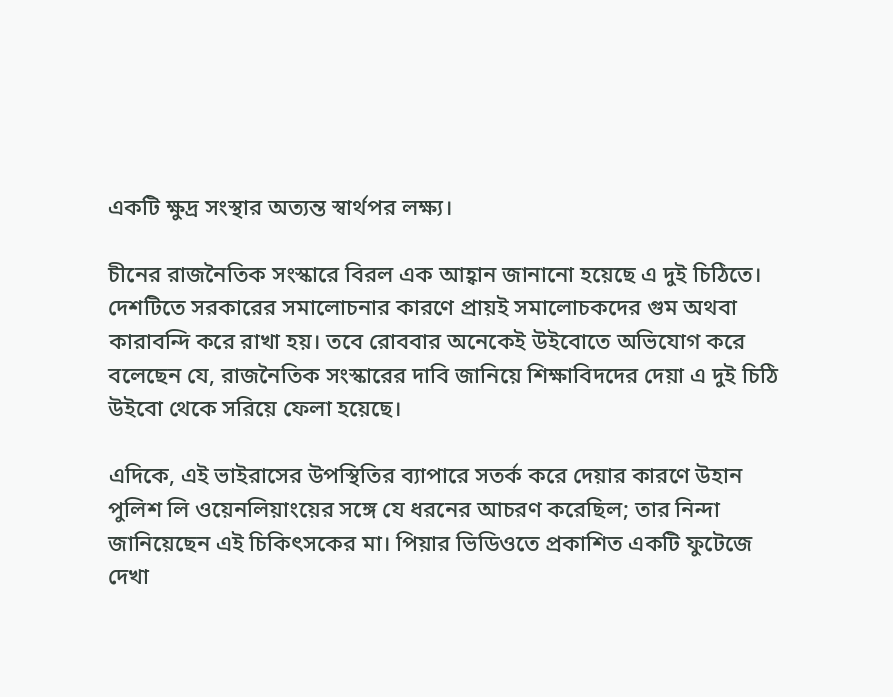একটি ক্ষুদ্র সংস্থার অত্যন্ত স্বার্থপর লক্ষ্য।

চীনের রাজনৈতিক সংস্কারে বিরল এক আহ্বান জানানো হয়েছে এ দুই চিঠিতে। দেশটিতে সরকারের সমালোচনার কারণে প্রায়ই সমালোচকদের গুম অথবা কারাবন্দি করে রাখা হয়। তবে রোববার অনেকেই উইবোতে অভিযোগ করে বলেছেন যে, রাজনৈতিক সংস্কারের দাবি জানিয়ে শিক্ষাবিদদের দেয়া এ দুই চিঠি উইবো থেকে সরিয়ে ফেলা হয়েছে।

এদিকে, এই ভাইরাসের উপস্থিতির ব্যাপারে সতর্ক করে দেয়ার কারণে উহান পুলিশ লি ওয়েনলিয়াংয়ের সঙ্গে যে ধরনের আচরণ করেছিল; তার নিন্দা জানিয়েছেন এই চিকিৎসকের মা। পিয়ার ভিডিওতে প্রকাশিত একটি ফুটেজে দেখা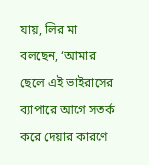যায়, লির মা বলছেন, ‘আমার ছেলে এই ভাইরাসের ব্যাপারে আগে সতর্ক করে দেয়ার কারণে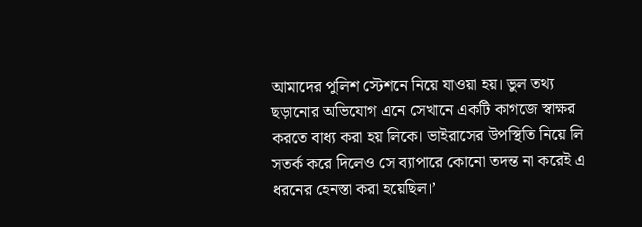আমাদের পুলিশ স্টেশনে নিয়ে যাওয়া হয়। ভুল তথ্য ছড়ানোর অভিযোগ এনে সেখানে একটি কাগজে স্বাক্ষর করতে বাধ্য করা হয় লিকে। ভাইরাসের উপস্থিতি নিয়ে লি সতর্ক করে দিলেও সে ব্যাপারে কোনো তদন্ত না করেই এ ধরনের হেনস্তা করা হয়েছিল।’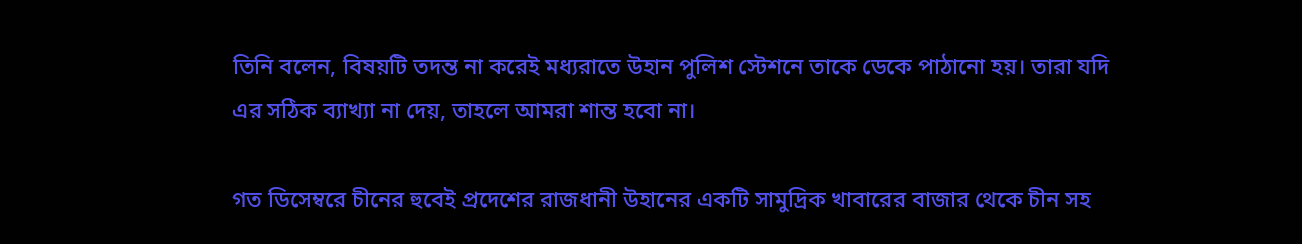তিনি বলেন, বিষয়টি তদন্ত না করেই মধ্যরাতে উহান পুলিশ স্টেশনে তাকে ডেকে পাঠানো হয়। তারা যদি এর সঠিক ব্যাখ্যা না দেয়, তাহলে আমরা শান্ত হবো না।

গত ডিসেম্বরে চীনের হুবেই প্রদেশের রাজধানী উহানের একটি সামুদ্রিক খাবারের বাজার থেকে চীন সহ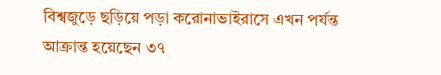বিশ্বজুড়ে ছড়িয়ে পড়া করোনাভাইরাসে এখন পর্যন্ত আক্রান্ত হয়েছেন ৩৭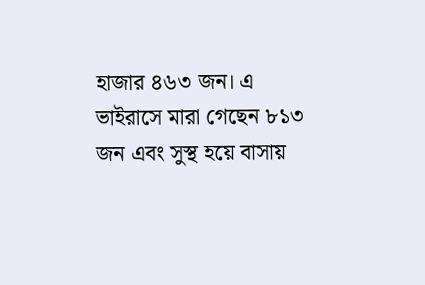হাজার ৪৬৩ জন। এ ভাইরাসে মারা গেছেন ৮১৩ জন এবং সুস্থ হয়ে বাসায়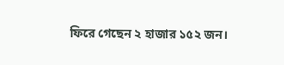ফিরে গেছেন ২ হাজার ১৫২ জন।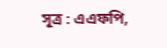সূত্র : এএফপি,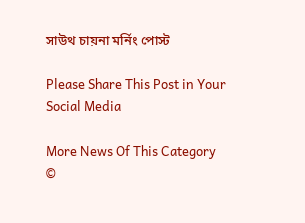সাউথ চায়না মর্নিং পোস্ট

Please Share This Post in Your Social Media

More News Of This Category
©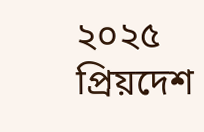২০২৫ প্রিয়দেশ